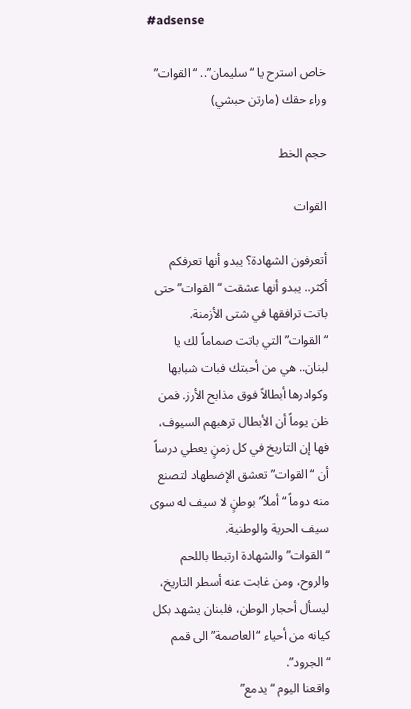#adsense

خاص استرح يا “سليمان”.. “القوات” وراء حقك (مارتن حبشي)

حجم الخط

القوات

أتعرفون الشهادة؟ يبدو أنها تعرفكم أكثر.. يبدو أنها عشقت “القوات” حتى باتت ترافقها في شتى الأزمنة. “القوات” التي باتت صماماً لك يا لبنان.. هي من أحبتك فبات شبابها وكوادرها أبطالاً فوق مذابح الأرز. فمن ظن يوماً أن الأبطال ترهبهم السيوف، فها إن التاريخ في كل زمنٍ يعطي درساً أن “القوات” تعشق الإضطهاد لتصنع منه دوماً “أملاً” بوطنٍ لا سيف له سوى سيف الحرية والوطنية.
“القوات” والشهادة ارتبطا باللحم والروح، ومن غابت عنه أسطر التاريخ، ليسأل أحجار الوطن، فلبنان يشهد بكل كيانه من أحياء “العاصمة” الى قمم “الجرود”.
واقعنا اليوم “يدمع”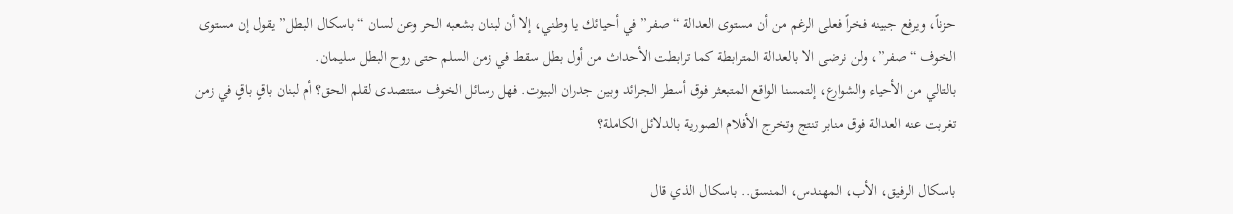حزناً، ويرفع جبينه فخراً فعلى الرغم من أن مستوى العدالة “صفر” في أحيائك يا وطني، إلا أن لبنان بشعبه الحر وعن لسان “باسكال البطل” يقول إن مستوى الخوف “صفر”، ولن نرضى الا بالعدالة المترابطة كما ترابطت الأحداث من أول بطل سقط في زمن السلم حتى روح البطل سليمان.
بالتالي من الأحياء والشوارع، إلتمسنا الواقع المتبعثر فوق أسطر الجرائد وبين جدران البيوت. فهل رسائل الخوف ستتصدى لقلم الحق؟ أم لبنان باقٍ باقٍ في زمن تغربت عنه العدالة فوق منابر تنتج وتخرج الأفلام الصورية بالدلائل الكاملة؟

باسكال الرفيق، الأب، المهندس، المنسق.. باسكال الذي قال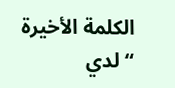الكلمة الأخيرة “لدي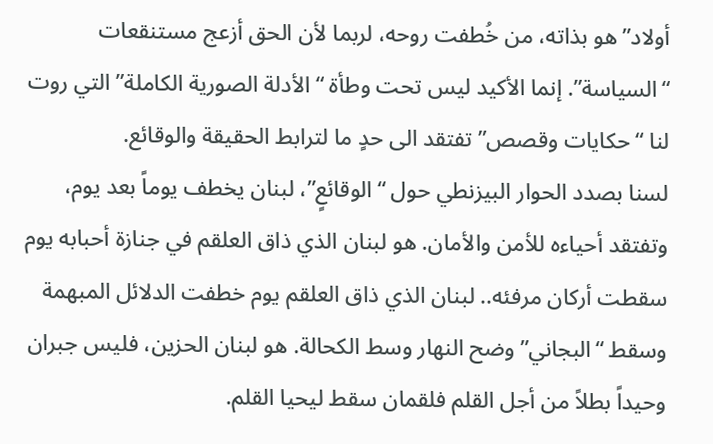أولاد” هو بذاته، من خُطفت روحه، لربما لأن الحق أزعج مستنقعات “السياسة”. إنما الأكيد ليس تحت وطأة “الأدلة الصورية الكاملة” التي روت لنا “حكايات وقصص” تفتقد الى حدٍ ما لترابط الحقيقة والوقائع.
لسنا بصدد الحوار البيزنطي حول “الوقائعٍ”، لبنان يخطف يوماً بعد يوم، وتفتقد أحياءه للأمن والأمان. هو لبنان الذي ذاق العلقم في جنازة أحبابه يوم سقطت أركان مرفئه.. لبنان الذي ذاق العلقم يوم خطفت الدلائل المبهمة وسقط “البجاني” وضح النهار وسط الكحالة. هو لبنان الحزين، فليس جبران وحيداً بطلاً من أجل القلم فلقمان سقط ليحيا القلم.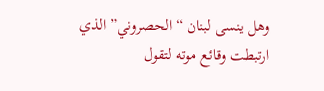وهل ينسى لبنان “الحصروني” الذي ارتبطت وقائع موته لتقول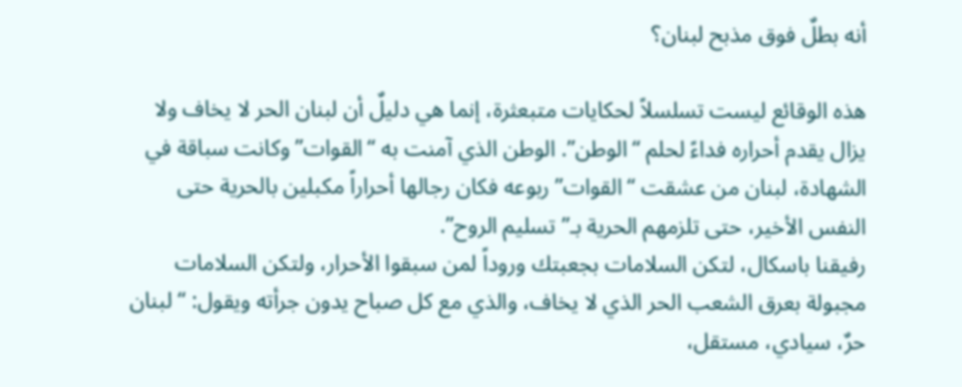أنه بطلٌ فوق مذبح لبنان؟

هذه الوقائع ليست تسلسلاً لحكايات متبعثرة، إنما هي دليلٌ أن لبنان الحر لا يخاف ولا يزال يقدم أحراره فداءً لحلم “الوطن”. الوطن الذي آمنت به “القوات” وكانت سباقة في الشهادة، لبنان من عشقت “القوات” ربوعه فكان رجالها أحراراً مكبلين بالحرية حتى النفس الأخير، حتى تلزمهم الحرية بـ”تسليم الروح”.
رفيقنا باسكال، لتكن السلامات بجعبتك وروداً لمن سبقوا الأحرار، ولتكن السلامات مجبولة بعرق الشعب الحر الذي لا يخاف، والذي مع كل صباح يدون جرأته ويقول: “لبنان حرٌ، سيادي، مستقل،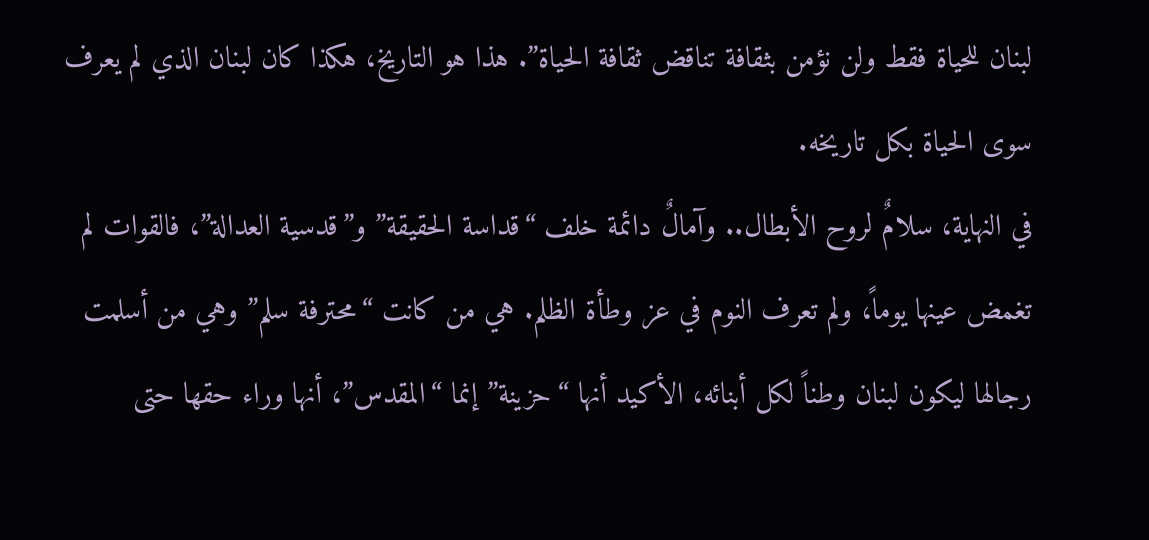لبنان للحياة فقط ولن نؤمن بثقافة تناقض ثقافة الحياة”. هذا هو التاريخ، هكذا كان لبنان الذي لم يعرف سوى الحياة بكل تاريخه.
في النهاية، سلامٌ لروح الأبطال.. وآمالٌ دائمة خلف “قداسة الحقيقة” و”قدسية العدالة”، فالقوات لم تغمض عينها يوماً، ولم تعرف النوم في عز وطأة الظلم. هي من كانت “محترفة سلم” وهي من أسلمت رجالها ليكون لبنان وطناً لكل أبنائه، الأكيد أنها “حزينة” إنما “المقدس”، أنها وراء حقها حتى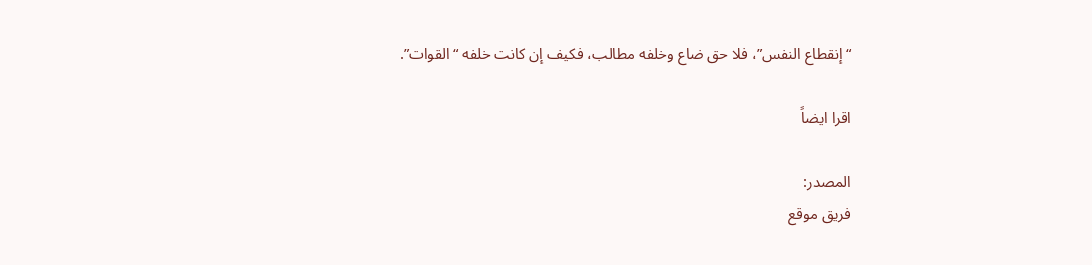“إنقطاع النفس”، فلا حق ضاع وخلفه مطالب، فكيف إن كانت خلفه “القوات”.

اقرا ايضاً

المصدر:
فريق موقع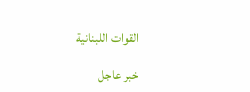القوات اللبنانية

خبر عاجل